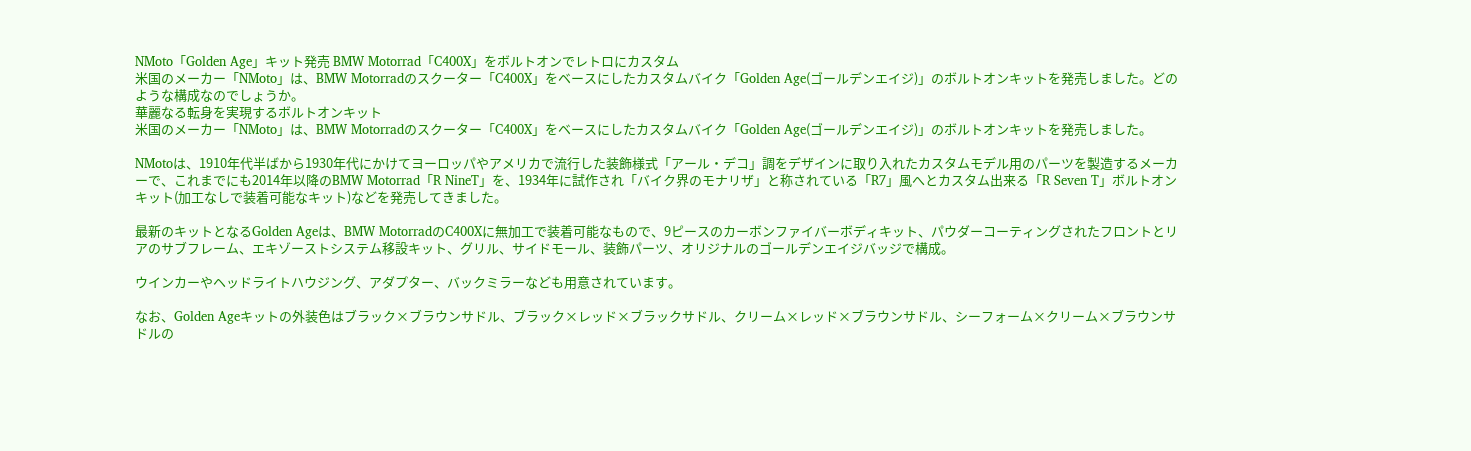NMoto「Golden Age」キット発売 BMW Motorrad「C400X」をボルトオンでレトロにカスタム
米国のメーカー「NMoto」は、BMW Motorradのスクーター「C400X」をベースにしたカスタムバイク「Golden Age(ゴールデンエイジ)」のボルトオンキットを発売しました。どのような構成なのでしょうか。
華麗なる転身を実現するボルトオンキット
米国のメーカー「NMoto」は、BMW Motorradのスクーター「C400X」をベースにしたカスタムバイク「Golden Age(ゴールデンエイジ)」のボルトオンキットを発売しました。

NMotoは、1910年代半ばから1930年代にかけてヨーロッパやアメリカで流行した装飾様式「アール・デコ」調をデザインに取り入れたカスタムモデル用のパーツを製造するメーカーで、これまでにも2014年以降のBMW Motorrad「R NineT」を、1934年に試作され「バイク界のモナリザ」と称されている「R7」風へとカスタム出来る「R Seven T」ボルトオンキット(加工なしで装着可能なキット)などを発売してきました。

最新のキットとなるGolden Ageは、BMW MotorradのC400Xに無加工で装着可能なもので、9ピースのカーボンファイバーボディキット、パウダーコーティングされたフロントとリアのサブフレーム、エキゾーストシステム移設キット、グリル、サイドモール、装飾パーツ、オリジナルのゴールデンエイジバッジで構成。

ウインカーやヘッドライトハウジング、アダプター、バックミラーなども用意されています。

なお、Golden Ageキットの外装色はブラック×ブラウンサドル、ブラック×レッド×ブラックサドル、クリーム×レッド×ブラウンサドル、シーフォーム×クリーム×ブラウンサドルの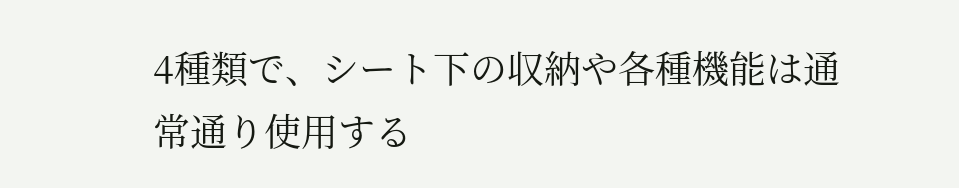4種類で、シート下の収納や各種機能は通常通り使用する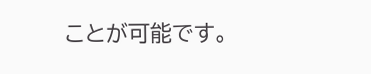ことが可能です。